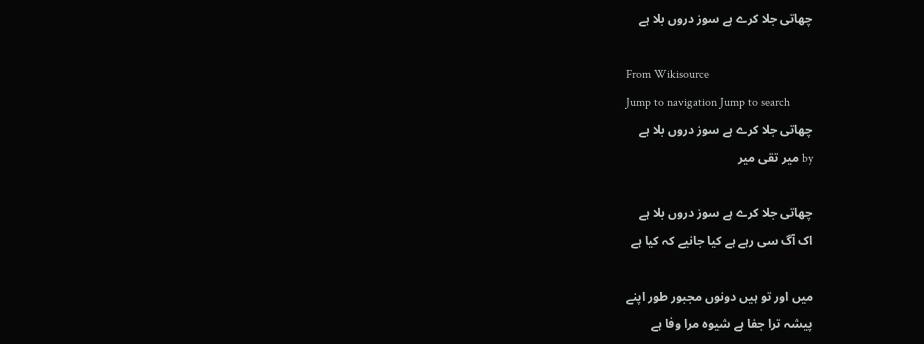چھاتی جلا کرے ہے سوز دروں بلا ہے

From Wikisource
Jump to navigation Jump to search
چھاتی جلا کرے ہے سوز دروں بلا ہے
by میر تقی میر

چھاتی جلا کرے ہے سوز دروں بلا ہے
اک آگ سی رہے ہے کیا جانیے کہ کیا ہے

میں اور تو ہیں دونوں مجبور طور اپنے
پیشہ ترا جفا ہے شیوہ مرا وفا ہے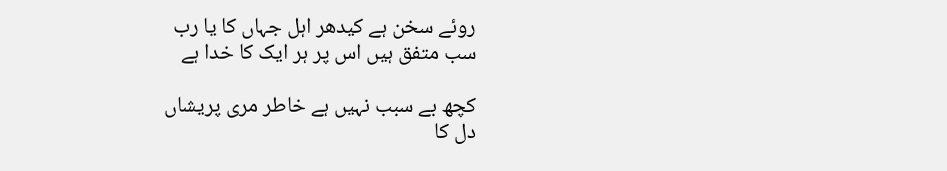روئے سخن ہے کیدھر اہل جہاں کا یا رب
سب متفق ہیں اس پر ہر ایک کا خدا ہے

کچھ بے سبب نہیں ہے خاطر مری پریشاں
دل کا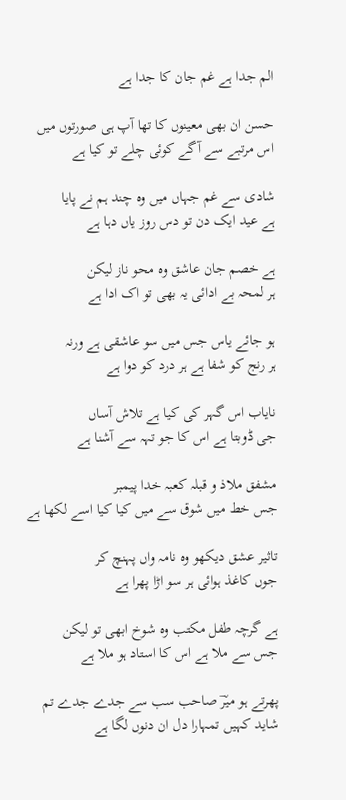الم جدا ہے غم جان کا جدا ہے

حسن ان بھی معینوں کا تھا آپ ہی صورتوں میں
اس مرتبے سے آگے کوئی چلے تو کیا ہے

شادی سے غم جہاں میں وہ چند ہم نے پایا
ہے عید ایک دن تو دس روز یاں دہا ہے

ہے خصم جان عاشق وہ محو ناز لیکن
ہر لمحہ بے ادائی یہ بھی تو اک ادا ہے

ہو جائے یاس جس میں سو عاشقی ہے ورنہ
ہر رنج کو شفا ہے ہر درد کو دوا ہے

نایاب اس گہر کی کیا ہے تلاش آساں
جی ڈوبتا ہے اس کا جو تہہ سے آشنا ہے

مشفق ملاذ و قبلہ کعبہ خدا پیمبر
جس خط میں شوق سے میں کیا کیا اسے لکھا ہے

تاثیر عشق دیکھو وہ نامہ واں پہنچ کر
جوں کاغذ ہوائی ہر سو اڑا پھرا ہے

ہے گرچہ طفل مکتب وہ شوخ ابھی تو لیکن
جس سے ملا ہے اس کا استاد ہو ملا ہے

پھرتے ہو میرؔ صاحب سب سے جدے جدے تم
شاید کہیں تمہارا دل ان دنوں لگا ہے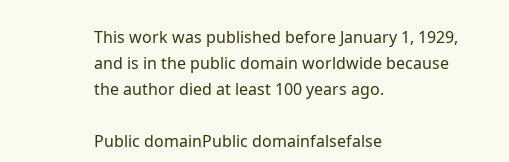This work was published before January 1, 1929, and is in the public domain worldwide because the author died at least 100 years ago.

Public domainPublic domainfalsefalse